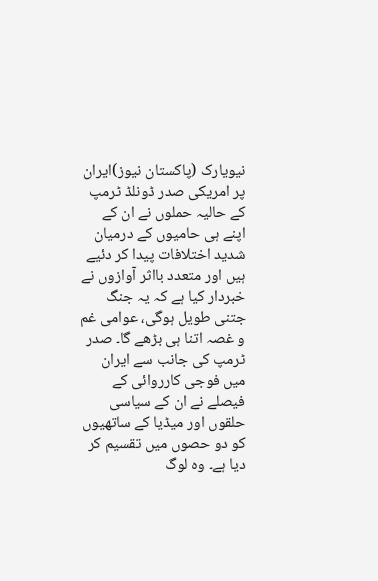نیویارک (پاکستان نیوز)ایران پر امریکی صدر ڈونلڈ ٹرمپ کے حالیہ حملوں نے ان کے اپنے ہی حامیوں کے درمیان شدید اختلافات پیدا کر دئیے ہیں اور متعدد بااثر آوازوں نے خبردار کیا ہے کہ یہ جنگ جتنی طویل ہوگی، عوامی غم و غصہ اتنا ہی بڑھے گا۔ صدر ٹرمپ کی جانب سے ایران میں فوجی کارروائی کے فیصلے نے ان کے سیاسی حلقوں اور میڈیا کے ساتھیوں کو دو حصوں میں تقسیم کر دیا ہے۔ وہ لوگ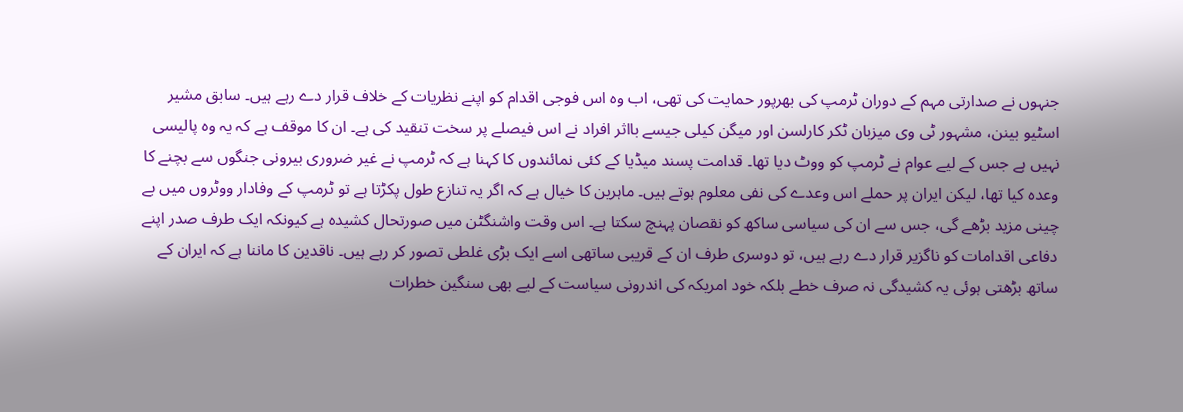جنہوں نے صدارتی مہم کے دوران ٹرمپ کی بھرپور حمایت کی تھی، اب وہ اس فوجی اقدام کو اپنے نظریات کے خلاف قرار دے رہے ہیں۔ سابق مشیر اسٹیو بینن، مشہور ٹی وی میزبان ٹکر کارلسن اور میگن کیلی جیسے بااثر افراد نے اس فیصلے پر سخت تنقید کی ہے۔ ان کا موقف ہے کہ یہ وہ پالیسی نہیں ہے جس کے لیے عوام نے ٹرمپ کو ووٹ دیا تھا۔ قدامت پسند میڈیا کے کئی نمائندوں کا کہنا ہے کہ ٹرمپ نے غیر ضروری بیرونی جنگوں سے بچنے کا وعدہ کیا تھا، لیکن ایران پر حملے اس وعدے کی نفی معلوم ہوتے ہیں۔ ماہرین کا خیال ہے کہ اگر یہ تنازع طول پکڑتا ہے تو ٹرمپ کے وفادار ووٹروں میں بے چینی مزید بڑھے گی، جس سے ان کی سیاسی ساکھ کو نقصان پہنچ سکتا ہے۔ اس وقت واشنگٹن میں صورتحال کشیدہ ہے کیونکہ ایک طرف صدر اپنے دفاعی اقدامات کو ناگزیر قرار دے رہے ہیں، تو دوسری طرف ان کے قریبی ساتھی اسے ایک بڑی غلطی تصور کر رہے ہیں۔ ناقدین کا ماننا ہے کہ ایران کے ساتھ بڑھتی ہوئی یہ کشیدگی نہ صرف خطے بلکہ خود امریکہ کی اندرونی سیاست کے لیے بھی سنگین خطرات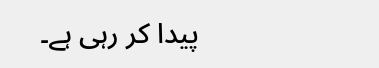پیدا کر رہی ہے۔